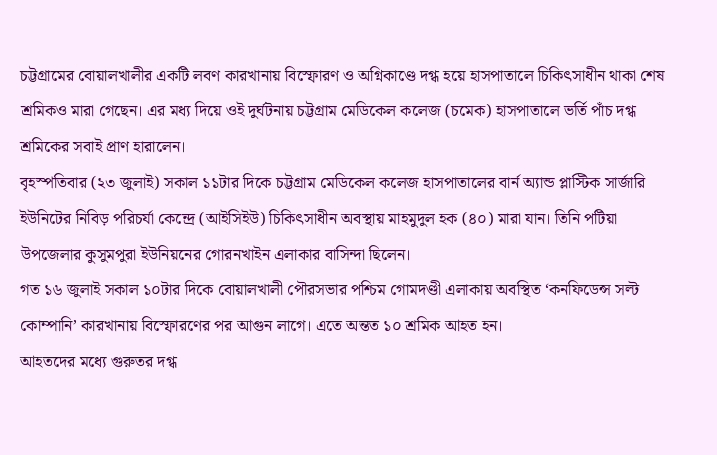চট্টগ্রামের বোয়ালখালীর একটি লবণ কারখানায় বিস্ফোরণ ও অগ্নিকাণ্ডে দগ্ধ হয়ে হাসপাতালে চিকিৎসাধীন থাকা শেষ শ্রমিকও মারা গেছেন। এর মধ্য দিয়ে ওই দুর্ঘটনায় চট্টগ্রাম মেডিকেল কলেজ (চমেক) হাসপাতালে ভর্তি পাঁচ দগ্ধ শ্রমিকের সবাই প্রাণ হারালেন।
বৃহস্পতিবার (২৩ জুলাই) সকাল ১১টার দিকে চট্টগ্রাম মেডিকেল কলেজ হাসপাতালের বার্ন অ্যান্ড প্লাস্টিক সার্জারি ইউনিটের নিবিড় পরিচর্যা কেন্দ্রে (আইসিইউ) চিকিৎসাধীন অবস্থায় মাহমুদুল হক (৪০) মারা যান। তিনি পটিয়া উপজেলার কুসুমপুরা ইউনিয়নের গোরনখাইন এলাকার বাসিন্দা ছিলেন।
গত ১৬ জুলাই সকাল ১০টার দিকে বোয়ালখালী পৌরসভার পশ্চিম গোমদণ্ডী এলাকায় অবস্থিত ‘কনফিডেন্স সল্ট কোম্পানি’ কারখানায় বিস্ফোরণের পর আগুন লাগে। এতে অন্তত ১০ শ্রমিক আহত হন।
আহতদের মধ্যে গুরুতর দগ্ধ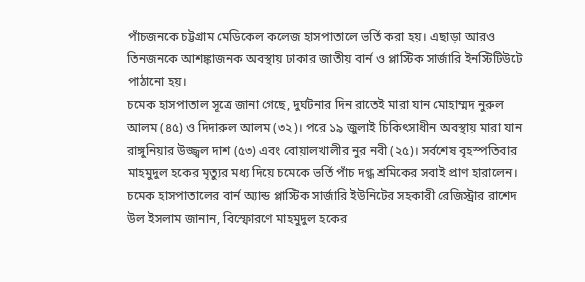পাঁচজনকে চট্টগ্রাম মেডিকেল কলেজ হাসপাতালে ভর্তি করা হয়। এছাড়া আরও তিনজনকে আশঙ্কাজনক অবস্থায় ঢাকার জাতীয় বার্ন ও প্লাস্টিক সার্জারি ইনস্টিটিউটে পাঠানো হয়।
চমেক হাসপাতাল সূত্রে জানা গেছে, দুর্ঘটনার দিন রাতেই মারা যান মোহাম্মদ নুরুল আলম (৪৫) ও দিদারুল আলম (৩২)। পরে ১৯ জুলাই চিকিৎসাধীন অবস্থায় মারা যান রাঙ্গুনিয়ার উজ্জ্বল দাশ (৫৩) এবং বোয়ালখালীর নুর নবী (২৫)। সর্বশেষ বৃহস্পতিবার মাহমুদুল হকের মৃত্যুর মধ্য দিয়ে চমেকে ভর্তি পাঁচ দগ্ধ শ্রমিকের সবাই প্রাণ হারালেন।
চমেক হাসপাতালের বার্ন অ্যান্ড প্লাস্টিক সার্জারি ইউনিটের সহকারী রেজিস্ট্রার রাশেদ উল ইসলাম জানান, বিস্ফোরণে মাহমুদুল হকের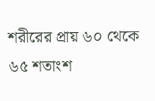শরীরের প্রায় ৬০ থেকে ৬৫ শতাংশ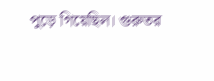পুড়ে গিয়েছিল। গুরুতর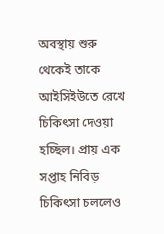অবস্থায় শুরু থেকেই তাকে আইসিইউতে রেখে চিকিৎসা দেওয়া হচ্ছিল। প্রায় এক সপ্তাহ নিবিড় চিকিৎসা চললেও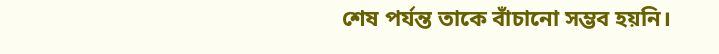শেষ পর্যন্ত তাকে বাঁচানো সম্ভব হয়নি।